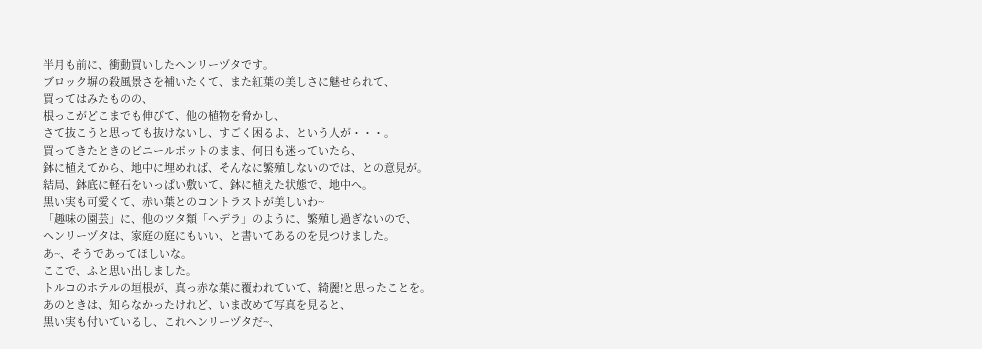半月も前に、衝動買いしたヘンリーヅタです。
ブロック塀の殺風景さを補いたくて、また紅葉の美しさに魅せられて、
買ってはみたものの、
根っこがどこまでも伸びて、他の植物を脅かし、
さて抜こうと思っても抜けないし、すごく困るよ、という人が・・・。
買ってきたときのビニールポットのまま、何日も迷っていたら、
鉢に植えてから、地中に埋めれば、そんなに繁殖しないのでは、との意見が。
結局、鉢底に軽石をいっぱい敷いて、鉢に植えた状態で、地中へ。
黒い実も可愛くて、赤い葉とのコントラストが美しいわ~
「趣味の園芸」に、他のツタ類「ヘデラ」のように、繁殖し過ぎないので、
ヘンリーヅタは、家庭の庭にもいい、と書いてあるのを見つけました。
あ~、そうであってほしいな。
ここで、ふと思い出しました。
トルコのホテルの垣根が、真っ赤な葉に覆われていて、綺麗!と思ったことを。
あのときは、知らなかったけれど、いま改めて写真を見ると、
黒い実も付いているし、これヘンリーヅタだ~、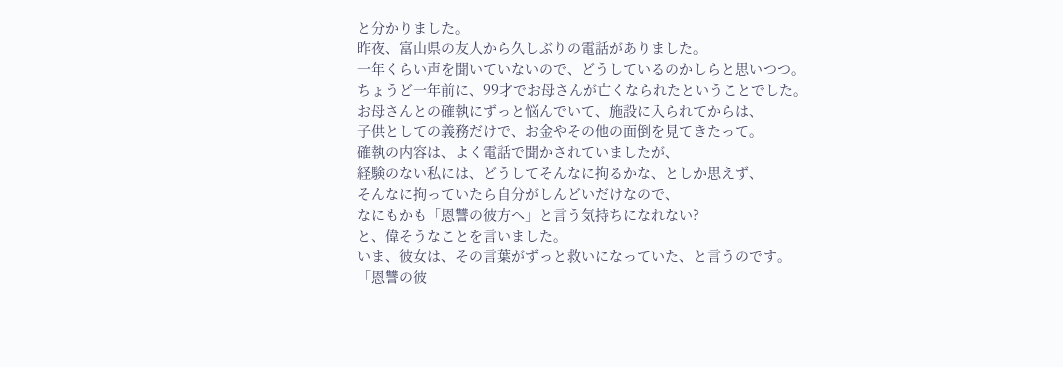と分かりました。
昨夜、富山県の友人から久しぶりの電話がありました。
一年くらい声を聞いていないので、どうしているのかしらと思いつつ。
ちょうど一年前に、99才でお母さんが亡くなられたということでした。
お母さんとの確執にずっと悩んでいて、施設に入られてからは、
子供としての義務だけで、お金やその他の面倒を見てきたって。
確執の内容は、よく電話で聞かされていましたが、
経験のない私には、どうしてそんなに拘るかな、としか思えず、
そんなに拘っていたら自分がしんどいだけなので、
なにもかも「恩讐の彼方へ」と言う気持ちになれない?
と、偉そうなことを言いました。
いま、彼女は、その言葉がずっと救いになっていた、と言うのです。
「恩讐の彼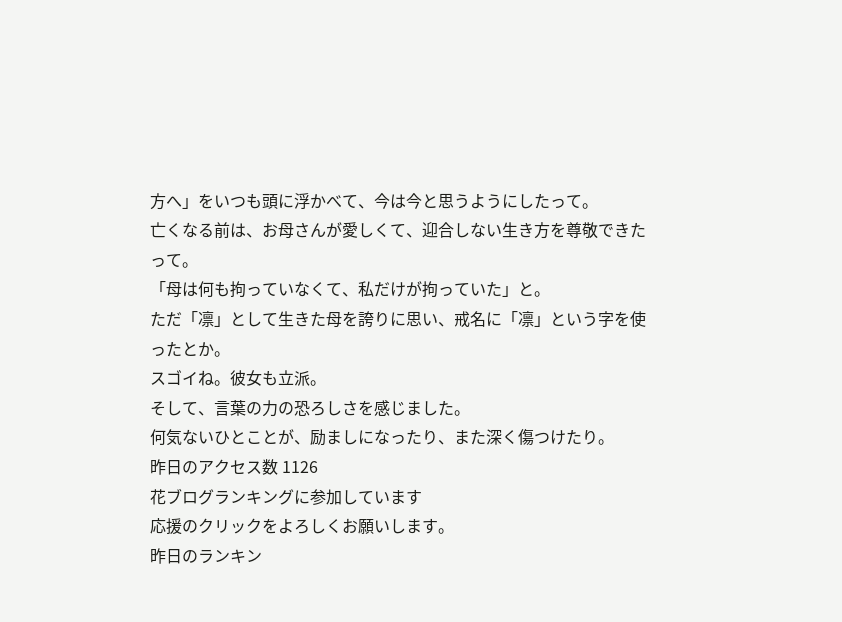方へ」をいつも頭に浮かべて、今は今と思うようにしたって。
亡くなる前は、お母さんが愛しくて、迎合しない生き方を尊敬できたって。
「母は何も拘っていなくて、私だけが拘っていた」と。
ただ「凛」として生きた母を誇りに思い、戒名に「凛」という字を使ったとか。
スゴイね。彼女も立派。
そして、言葉の力の恐ろしさを感じました。
何気ないひとことが、励ましになったり、また深く傷つけたり。
昨日のアクセス数 1126
花ブログランキングに参加しています
応援のクリックをよろしくお願いします。
昨日のランキン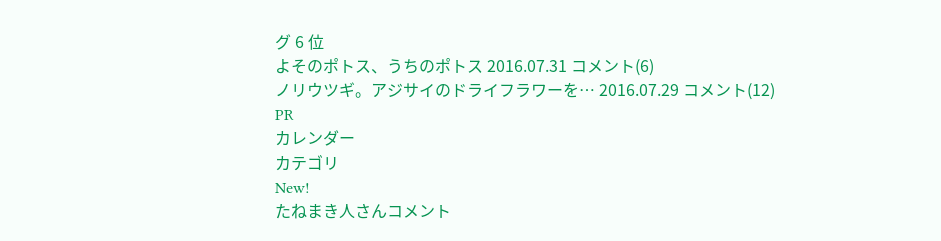グ 6 位
よそのポトス、うちのポトス 2016.07.31 コメント(6)
ノリウツギ。アジサイのドライフラワーを… 2016.07.29 コメント(12)
PR
カレンダー
カテゴリ
New!
たねまき人さんコメント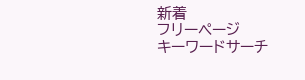新着
フリーページ
キーワードサーチ